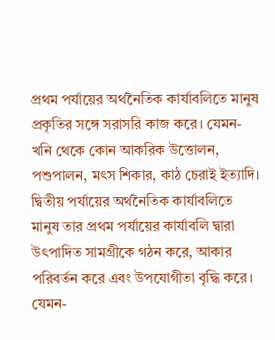প্রথম পর্যায়ের অর্থনৈতিক কার্যাবলিতে মানুষ প্রকৃতির সঙ্গে সরাসরি কাজ করে। যেমন- খনি থেকে কোন আকরিক উত্তোলন, পশুপালন, মৎস শিকার, কাঠ চেরাই ইত্যাদি।
দ্বিতীয় পর্যায়ের অর্থনৈতিক কার্যাবলিতে মানুষ তার প্রথম পর্যায়ের কার্যাবলি দ্বারা উৎপাদিত সামগ্রীকে গঠন করে, আকার পরিবর্তন করে এবং উপযোগীতা বৃদ্ধি করে।
যেমন-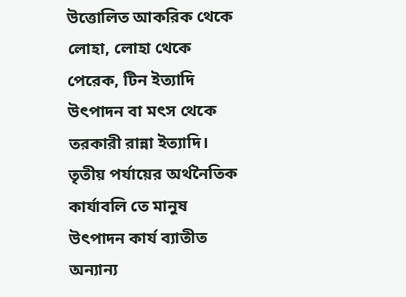উত্তোলিত আকরিক থেকে লোহা, লোহা থেকে পেরেক, টিন ইত্যাদি উৎপাদন বা মৎস থেকে তরকারী রান্না ইত্যাদি।
তৃতীয় পর্যায়ের অর্থনৈতিক কার্যাবলি তে মানুষ উৎপাদন কার্য ব্যাতীত অন্যান্য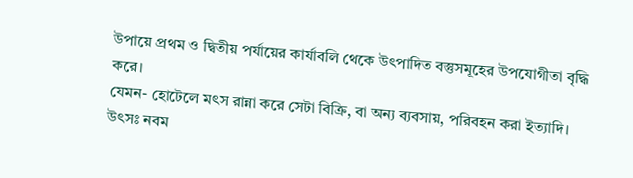উপায়ে প্রথম ও দ্বিতীয় পর্যায়ের কার্যাবলি থেকে উৎপাদিত বস্তুসমূহের উপযোগীতা বৃদ্ধি করে।
যেমন- হোটেলে মৎস রান্না করে সেটা বিক্রি, বা অন্য ব্যবসায়, পরিবহন করা ইত্যাদি।
উৎসঃ নবম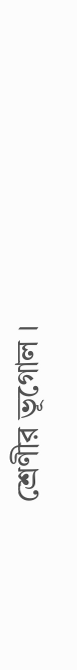শ্রেণীর ভূগোল ।